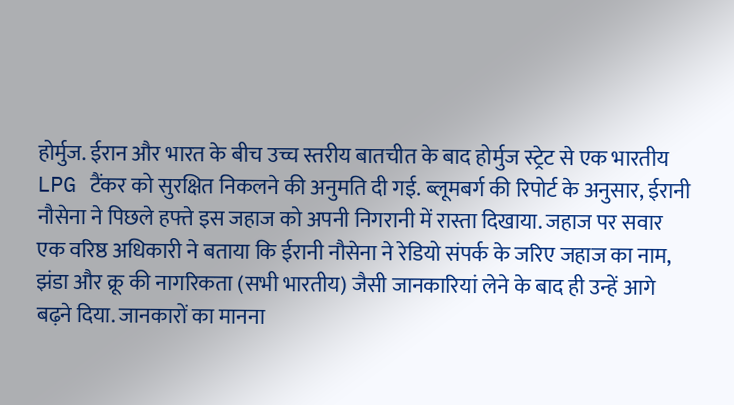होर्मुज. ईरान और भारत के बीच उच्च स्तरीय बातचीत के बाद होर्मुज स्ट्रेट से एक भारतीय LPG टैंकर को सुरक्षित निकलने की अनुमति दी गई. ब्लूमबर्ग की रिपोर्ट के अनुसार, ईरानी नौसेना ने पिछले हफ्ते इस जहाज को अपनी निगरानी में रास्ता दिखाया. जहाज पर सवार एक वरिष्ठ अधिकारी ने बताया कि ईरानी नौसेना ने रेडियो संपर्क के जरिए जहाज का नाम, झंडा और क्रू की नागरिकता (सभी भारतीय) जैसी जानकारियां लेने के बाद ही उन्हें आगे बढ़ने दिया. जानकारों का मानना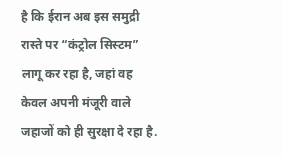है कि ईरान अब इस समुद्री रास्ते पर “कंट्रोल सिस्टम” लागू कर रहा है, जहां वह केवल अपनी मंजूरी वाले जहाजों को ही सुरक्षा दे रहा है.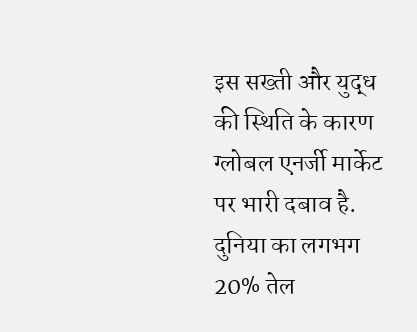इस सख्ती और युद्ध की स्थिति के कारण ग्लोबल एनर्जी मार्केट पर भारी दबाव है. दुनिया का लगभग 20% तेल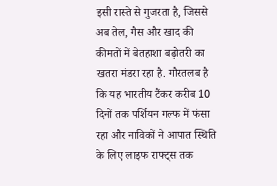इसी रास्ते से गुजरता है, जिससे अब तेल, गैस और खाद की कीमतों में बेतहाशा बढ़ोतरी का खतरा मंडरा रहा है. गौरतलब है कि यह भारतीय टैंकर करीब 10 दिनों तक पर्शियन गल्फ में फंसा रहा और नाविकों ने आपात स्थिति के लिए लाइफ राफ्ट्स तक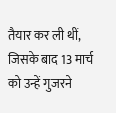तैयार कर ली थीं, जिसके बाद 13 मार्च को उन्हें गुजरने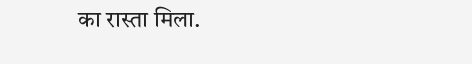का रास्ता मिला.